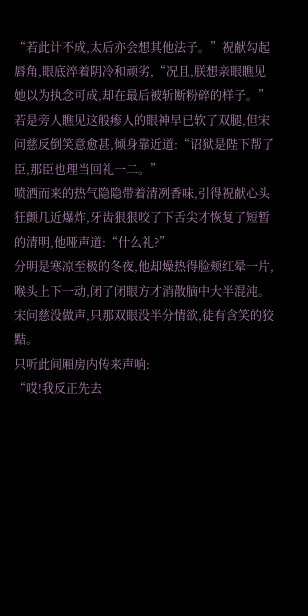“若此计不成,太后亦会想其他法子。”祝献勾起唇角,眼底淬着阴冷和顽劣,“况且,朕想亲眼瞧见她以为执念可成,却在最后被斩断粉碎的样子。”
若是旁人瞧见这般瘆人的眼神早已软了双腿,但宋问慈反倒笑意愈甚,倾身靠近道:“诏狱是陛下帮了臣,那臣也理当回礼一二。”
喷洒而来的热气隐隐带着清冽香味,引得祝献心头狂颤几近爆炸,牙齿狠狠咬了下舌尖才恢复了短暂的清明,他哑声道:“什么礼?”
分明是寒凉至极的冬夜,他却燥热得脸颊红晕一片,喉头上下一动,闭了闭眼方才消散脑中大半混沌。
宋问慈没做声,只那双眼没半分情欲,徒有含笑的狡黠。
只听此间厢房内传来声响:
“哎!我反正先去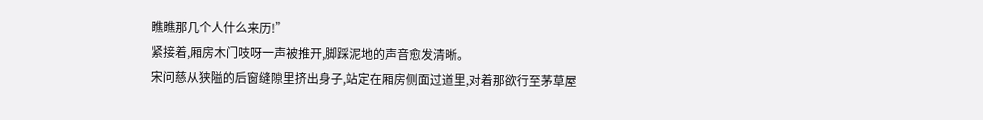瞧瞧那几个人什么来历!”
紧接着,厢房木门吱呀一声被推开,脚踩泥地的声音愈发清晰。
宋问慈从狭隘的后窗缝隙里挤出身子,站定在厢房侧面过道里,对着那欲行至茅草屋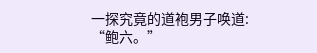一探究竟的道袍男子唤道:
“鲍六。”